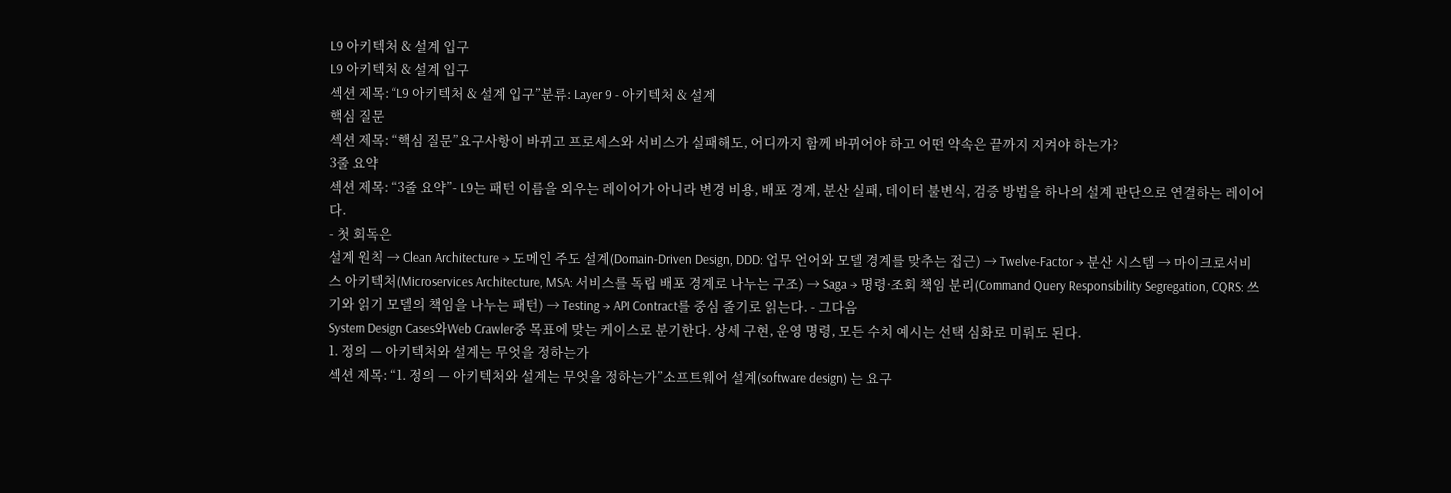L9 아키텍처 & 설계 입구
L9 아키텍처 & 설계 입구
섹션 제목: “L9 아키텍처 & 설계 입구”분류: Layer 9 - 아키텍처 & 설계
핵심 질문
섹션 제목: “핵심 질문”요구사항이 바뀌고 프로세스와 서비스가 실패해도, 어디까지 함께 바뀌어야 하고 어떤 약속은 끝까지 지켜야 하는가?
3줄 요약
섹션 제목: “3줄 요약”- L9는 패턴 이름을 외우는 레이어가 아니라 변경 비용, 배포 경계, 분산 실패, 데이터 불변식, 검증 방법을 하나의 설계 판단으로 연결하는 레이어다.
- 첫 회독은
설계 원칙 → Clean Architecture → 도메인 주도 설계(Domain-Driven Design, DDD: 업무 언어와 모델 경계를 맞추는 접근) → Twelve-Factor → 분산 시스템 → 마이크로서비스 아키텍처(Microservices Architecture, MSA: 서비스를 독립 배포 경계로 나누는 구조) → Saga → 명령·조회 책임 분리(Command Query Responsibility Segregation, CQRS: 쓰기와 읽기 모델의 책임을 나누는 패턴) → Testing → API Contract를 중심 줄기로 읽는다. - 그다음
System Design Cases와Web Crawler중 목표에 맞는 케이스로 분기한다. 상세 구현, 운영 명령, 모든 수치 예시는 선택 심화로 미뤄도 된다.
1. 정의 — 아키텍처와 설계는 무엇을 정하는가
섹션 제목: “1. 정의 — 아키텍처와 설계는 무엇을 정하는가”소프트웨어 설계(software design) 는 요구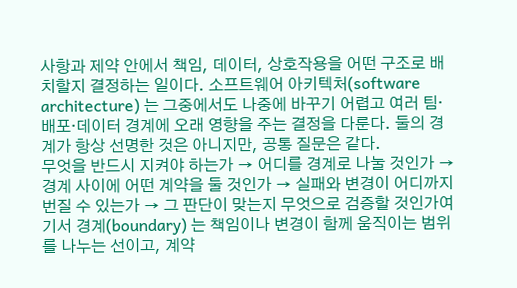사항과 제약 안에서 책임, 데이터, 상호작용을 어떤 구조로 배치할지 결정하는 일이다. 소프트웨어 아키텍처(software architecture) 는 그중에서도 나중에 바꾸기 어렵고 여러 팀·배포·데이터 경계에 오래 영향을 주는 결정을 다룬다. 둘의 경계가 항상 선명한 것은 아니지만, 공통 질문은 같다.
무엇을 반드시 지켜야 하는가 → 어디를 경계로 나눌 것인가 → 경계 사이에 어떤 계약을 둘 것인가 → 실패와 변경이 어디까지 번질 수 있는가 → 그 판단이 맞는지 무엇으로 검증할 것인가여기서 경계(boundary) 는 책임이나 변경이 함께 움직이는 범위를 나누는 선이고, 계약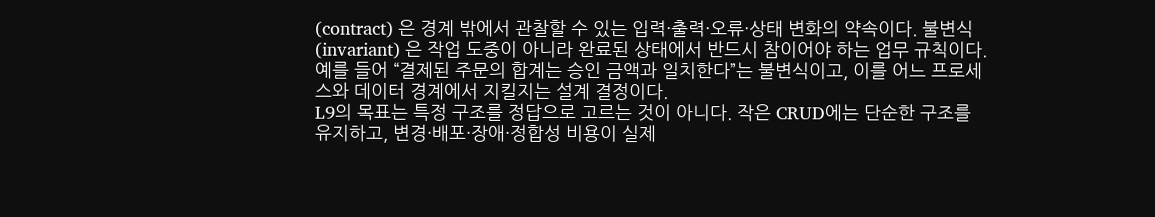(contract) 은 경계 밖에서 관찰할 수 있는 입력·출력·오류·상태 변화의 약속이다. 불변식(invariant) 은 작업 도중이 아니라 완료된 상태에서 반드시 참이어야 하는 업무 규칙이다. 예를 들어 “결제된 주문의 합계는 승인 금액과 일치한다”는 불변식이고, 이를 어느 프로세스와 데이터 경계에서 지킬지는 설계 결정이다.
L9의 목표는 특정 구조를 정답으로 고르는 것이 아니다. 작은 CRUD에는 단순한 구조를 유지하고, 변경·배포·장애·정합성 비용이 실제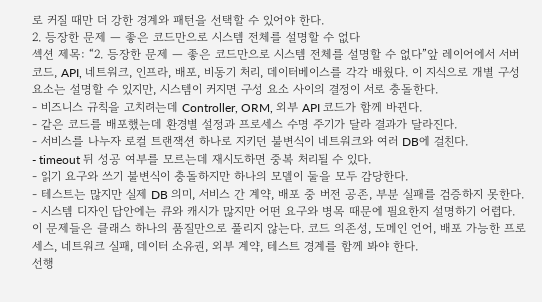로 커질 때만 더 강한 경계와 패턴을 선택할 수 있어야 한다.
2. 등장한 문제 — 좋은 코드만으로 시스템 전체를 설명할 수 없다
섹션 제목: “2. 등장한 문제 — 좋은 코드만으로 시스템 전체를 설명할 수 없다”앞 레이어에서 서버 코드, API, 네트워크, 인프라, 배포, 비동기 처리, 데이터베이스를 각각 배웠다. 이 지식으로 개별 구성 요소는 설명할 수 있지만, 시스템이 커지면 구성 요소 사이의 결정이 서로 충돌한다.
- 비즈니스 규칙을 고치려는데 Controller, ORM, 외부 API 코드가 함께 바뀐다.
- 같은 코드를 배포했는데 환경별 설정과 프로세스 수명 주기가 달라 결과가 달라진다.
- 서비스를 나누자 로컬 트랜잭션 하나로 지키던 불변식이 네트워크와 여러 DB에 걸친다.
- timeout 뒤 성공 여부를 모르는데 재시도하면 중복 처리될 수 있다.
- 읽기 요구와 쓰기 불변식이 충돌하지만 하나의 모델이 둘을 모두 감당한다.
- 테스트는 많지만 실제 DB 의미, 서비스 간 계약, 배포 중 버전 공존, 부분 실패를 검증하지 못한다.
- 시스템 디자인 답안에는 큐와 캐시가 많지만 어떤 요구와 병목 때문에 필요한지 설명하기 어렵다.
이 문제들은 클래스 하나의 품질만으로 풀리지 않는다. 코드 의존성, 도메인 언어, 배포 가능한 프로세스, 네트워크 실패, 데이터 소유권, 외부 계약, 테스트 경계를 함께 봐야 한다.
선행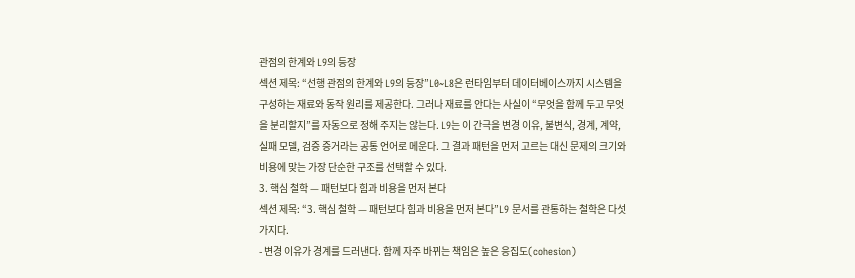관점의 한계와 L9의 등장
섹션 제목: “선행 관점의 한계와 L9의 등장”L0~L8은 런타임부터 데이터베이스까지 시스템을 구성하는 재료와 동작 원리를 제공한다. 그러나 재료를 안다는 사실이 “무엇을 함께 두고 무엇을 분리할지”를 자동으로 정해 주지는 않는다. L9는 이 간극을 변경 이유, 불변식, 경계, 계약, 실패 모델, 검증 증거라는 공통 언어로 메운다. 그 결과 패턴을 먼저 고르는 대신 문제의 크기와 비용에 맞는 가장 단순한 구조를 선택할 수 있다.
3. 핵심 철학 — 패턴보다 힘과 비용을 먼저 본다
섹션 제목: “3. 핵심 철학 — 패턴보다 힘과 비용을 먼저 본다”L9 문서를 관통하는 철학은 다섯 가지다.
- 변경 이유가 경계를 드러낸다. 함께 자주 바뀌는 책임은 높은 응집도(cohesion)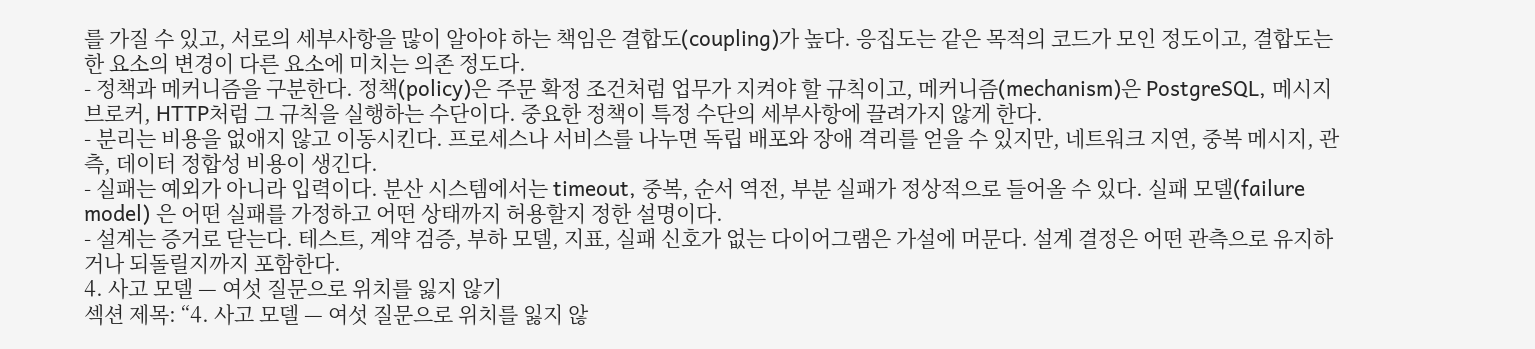를 가질 수 있고, 서로의 세부사항을 많이 알아야 하는 책임은 결합도(coupling)가 높다. 응집도는 같은 목적의 코드가 모인 정도이고, 결합도는 한 요소의 변경이 다른 요소에 미치는 의존 정도다.
- 정책과 메커니즘을 구분한다. 정책(policy)은 주문 확정 조건처럼 업무가 지켜야 할 규칙이고, 메커니즘(mechanism)은 PostgreSQL, 메시지 브로커, HTTP처럼 그 규칙을 실행하는 수단이다. 중요한 정책이 특정 수단의 세부사항에 끌려가지 않게 한다.
- 분리는 비용을 없애지 않고 이동시킨다. 프로세스나 서비스를 나누면 독립 배포와 장애 격리를 얻을 수 있지만, 네트워크 지연, 중복 메시지, 관측, 데이터 정합성 비용이 생긴다.
- 실패는 예외가 아니라 입력이다. 분산 시스템에서는 timeout, 중복, 순서 역전, 부분 실패가 정상적으로 들어올 수 있다. 실패 모델(failure model) 은 어떤 실패를 가정하고 어떤 상태까지 허용할지 정한 설명이다.
- 설계는 증거로 닫는다. 테스트, 계약 검증, 부하 모델, 지표, 실패 신호가 없는 다이어그램은 가설에 머문다. 설계 결정은 어떤 관측으로 유지하거나 되돌릴지까지 포함한다.
4. 사고 모델 — 여섯 질문으로 위치를 잃지 않기
섹션 제목: “4. 사고 모델 — 여섯 질문으로 위치를 잃지 않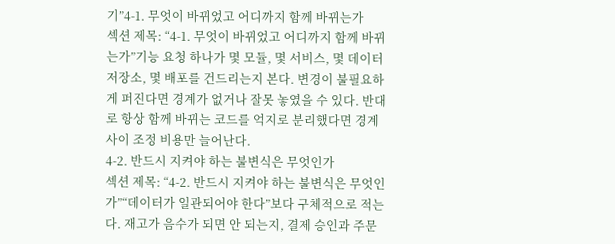기”4-1. 무엇이 바뀌었고 어디까지 함께 바뀌는가
섹션 제목: “4-1. 무엇이 바뀌었고 어디까지 함께 바뀌는가”기능 요청 하나가 몇 모듈, 몇 서비스, 몇 데이터 저장소, 몇 배포를 건드리는지 본다. 변경이 불필요하게 퍼진다면 경계가 없거나 잘못 놓였을 수 있다. 반대로 항상 함께 바뀌는 코드를 억지로 분리했다면 경계 사이 조정 비용만 늘어난다.
4-2. 반드시 지켜야 하는 불변식은 무엇인가
섹션 제목: “4-2. 반드시 지켜야 하는 불변식은 무엇인가”“데이터가 일관되어야 한다”보다 구체적으로 적는다. 재고가 음수가 되면 안 되는지, 결제 승인과 주문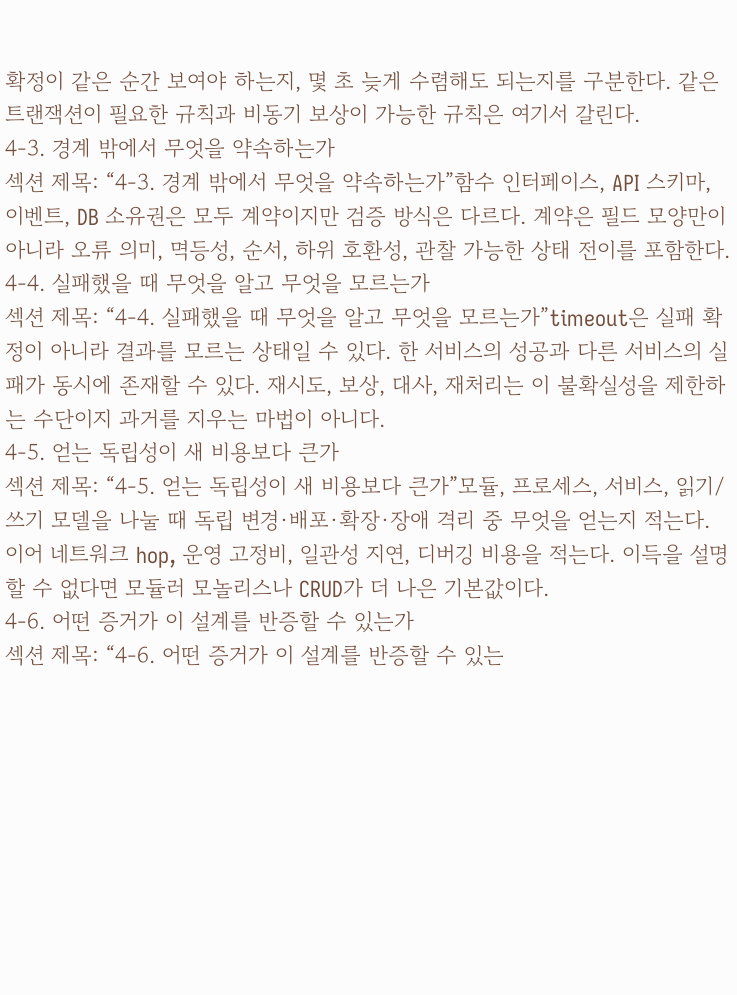확정이 같은 순간 보여야 하는지, 몇 초 늦게 수렴해도 되는지를 구분한다. 같은 트랜잭션이 필요한 규칙과 비동기 보상이 가능한 규칙은 여기서 갈린다.
4-3. 경계 밖에서 무엇을 약속하는가
섹션 제목: “4-3. 경계 밖에서 무엇을 약속하는가”함수 인터페이스, API 스키마, 이벤트, DB 소유권은 모두 계약이지만 검증 방식은 다르다. 계약은 필드 모양만이 아니라 오류 의미, 멱등성, 순서, 하위 호환성, 관찰 가능한 상태 전이를 포함한다.
4-4. 실패했을 때 무엇을 알고 무엇을 모르는가
섹션 제목: “4-4. 실패했을 때 무엇을 알고 무엇을 모르는가”timeout은 실패 확정이 아니라 결과를 모르는 상태일 수 있다. 한 서비스의 성공과 다른 서비스의 실패가 동시에 존재할 수 있다. 재시도, 보상, 대사, 재처리는 이 불확실성을 제한하는 수단이지 과거를 지우는 마법이 아니다.
4-5. 얻는 독립성이 새 비용보다 큰가
섹션 제목: “4-5. 얻는 독립성이 새 비용보다 큰가”모듈, 프로세스, 서비스, 읽기/쓰기 모델을 나눌 때 독립 변경·배포·확장·장애 격리 중 무엇을 얻는지 적는다. 이어 네트워크 hop, 운영 고정비, 일관성 지연, 디버깅 비용을 적는다. 이득을 설명할 수 없다면 모듈러 모놀리스나 CRUD가 더 나은 기본값이다.
4-6. 어떤 증거가 이 설계를 반증할 수 있는가
섹션 제목: “4-6. 어떤 증거가 이 설계를 반증할 수 있는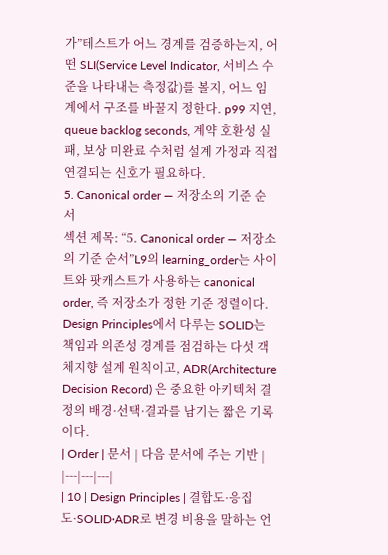가”테스트가 어느 경계를 검증하는지, 어떤 SLI(Service Level Indicator, 서비스 수준을 나타내는 측정값)를 볼지, 어느 임계에서 구조를 바꿀지 정한다. p99 지연, queue backlog seconds, 계약 호환성 실패, 보상 미완료 수처럼 설계 가정과 직접 연결되는 신호가 필요하다.
5. Canonical order — 저장소의 기준 순서
섹션 제목: “5. Canonical order — 저장소의 기준 순서”L9의 learning_order는 사이트와 팟캐스트가 사용하는 canonical order, 즉 저장소가 정한 기준 정렬이다. Design Principles에서 다루는 SOLID는 책임과 의존성 경계를 점검하는 다섯 객체지향 설계 원칙이고, ADR(Architecture Decision Record) 은 중요한 아키텍처 결정의 배경·선택·결과를 남기는 짧은 기록이다.
| Order | 문서 | 다음 문서에 주는 기반 |
|---|---|---|
| 10 | Design Principles | 결합도·응집도·SOLID·ADR로 변경 비용을 말하는 언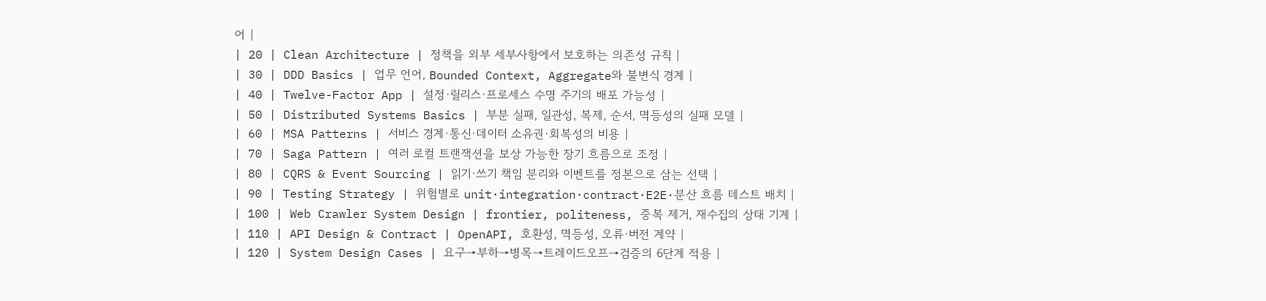어 |
| 20 | Clean Architecture | 정책을 외부 세부사항에서 보호하는 의존성 규칙 |
| 30 | DDD Basics | 업무 언어, Bounded Context, Aggregate와 불변식 경계 |
| 40 | Twelve-Factor App | 설정·릴리스·프로세스 수명 주기의 배포 가능성 |
| 50 | Distributed Systems Basics | 부분 실패, 일관성, 복제, 순서, 멱등성의 실패 모델 |
| 60 | MSA Patterns | 서비스 경계·통신·데이터 소유권·회복성의 비용 |
| 70 | Saga Pattern | 여러 로컬 트랜잭션을 보상 가능한 장기 흐름으로 조정 |
| 80 | CQRS & Event Sourcing | 읽기·쓰기 책임 분리와 이벤트를 정본으로 삼는 선택 |
| 90 | Testing Strategy | 위험별로 unit·integration·contract·E2E·분산 흐름 테스트 배치 |
| 100 | Web Crawler System Design | frontier, politeness, 중복 제거, 재수집의 상태 기계 |
| 110 | API Design & Contract | OpenAPI, 호환성, 멱등성, 오류·버전 계약 |
| 120 | System Design Cases | 요구→부하→병목→트레이드오프→검증의 6단계 적용 |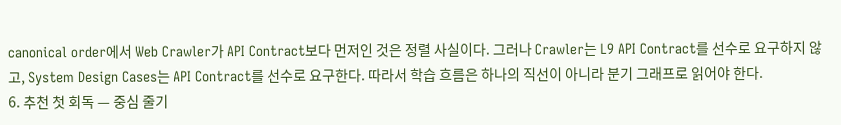canonical order에서 Web Crawler가 API Contract보다 먼저인 것은 정렬 사실이다. 그러나 Crawler는 L9 API Contract를 선수로 요구하지 않고, System Design Cases는 API Contract를 선수로 요구한다. 따라서 학습 흐름은 하나의 직선이 아니라 분기 그래프로 읽어야 한다.
6. 추천 첫 회독 — 중심 줄기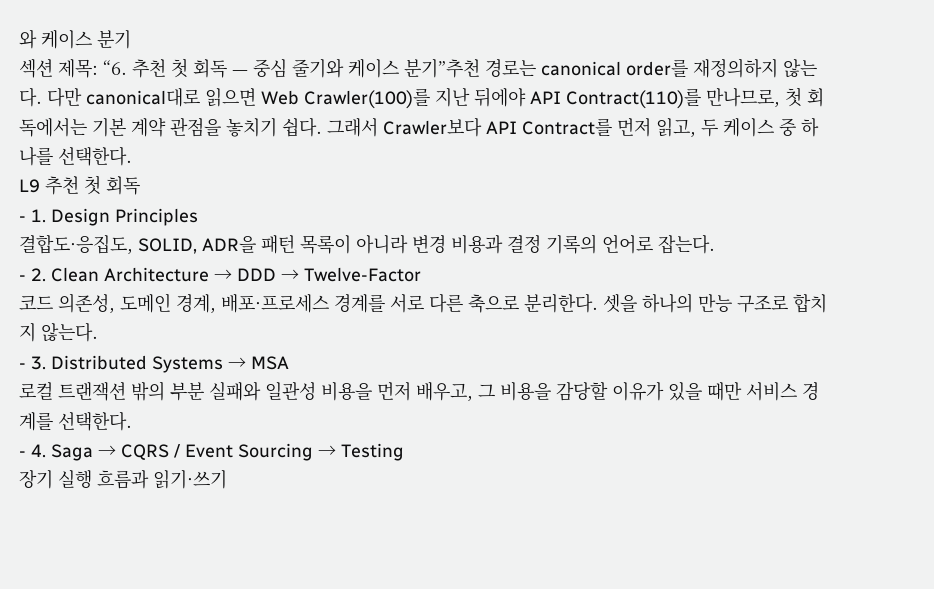와 케이스 분기
섹션 제목: “6. 추천 첫 회독 — 중심 줄기와 케이스 분기”추천 경로는 canonical order를 재정의하지 않는다. 다만 canonical대로 읽으면 Web Crawler(100)를 지난 뒤에야 API Contract(110)를 만나므로, 첫 회독에서는 기본 계약 관점을 놓치기 쉽다. 그래서 Crawler보다 API Contract를 먼저 읽고, 두 케이스 중 하나를 선택한다.
L9 추천 첫 회독
- 1. Design Principles
결합도·응집도, SOLID, ADR을 패턴 목록이 아니라 변경 비용과 결정 기록의 언어로 잡는다.
- 2. Clean Architecture → DDD → Twelve-Factor
코드 의존성, 도메인 경계, 배포·프로세스 경계를 서로 다른 축으로 분리한다. 셋을 하나의 만능 구조로 합치지 않는다.
- 3. Distributed Systems → MSA
로컬 트랜잭션 밖의 부분 실패와 일관성 비용을 먼저 배우고, 그 비용을 감당할 이유가 있을 때만 서비스 경계를 선택한다.
- 4. Saga → CQRS / Event Sourcing → Testing
장기 실행 흐름과 읽기·쓰기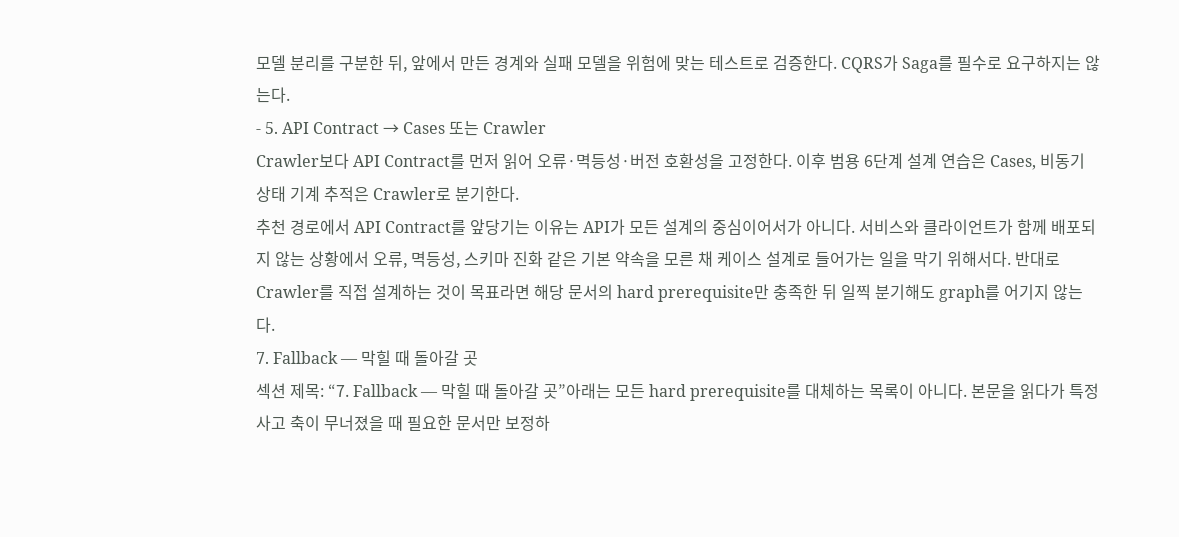모델 분리를 구분한 뒤, 앞에서 만든 경계와 실패 모델을 위험에 맞는 테스트로 검증한다. CQRS가 Saga를 필수로 요구하지는 않는다.
- 5. API Contract → Cases 또는 Crawler
Crawler보다 API Contract를 먼저 읽어 오류·멱등성·버전 호환성을 고정한다. 이후 범용 6단계 설계 연습은 Cases, 비동기 상태 기계 추적은 Crawler로 분기한다.
추천 경로에서 API Contract를 앞당기는 이유는 API가 모든 설계의 중심이어서가 아니다. 서비스와 클라이언트가 함께 배포되지 않는 상황에서 오류, 멱등성, 스키마 진화 같은 기본 약속을 모른 채 케이스 설계로 들어가는 일을 막기 위해서다. 반대로 Crawler를 직접 설계하는 것이 목표라면 해당 문서의 hard prerequisite만 충족한 뒤 일찍 분기해도 graph를 어기지 않는다.
7. Fallback — 막힐 때 돌아갈 곳
섹션 제목: “7. Fallback — 막힐 때 돌아갈 곳”아래는 모든 hard prerequisite를 대체하는 목록이 아니다. 본문을 읽다가 특정 사고 축이 무너졌을 때 필요한 문서만 보정하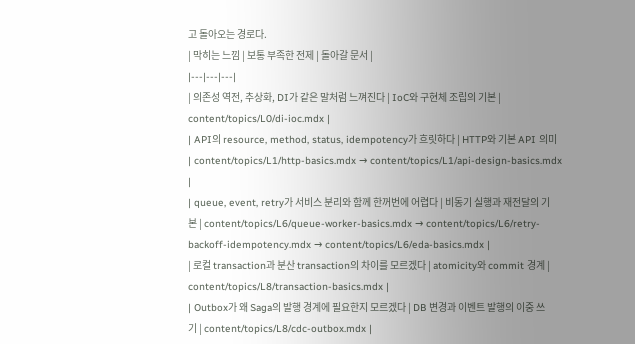고 돌아오는 경로다.
| 막히는 느낌 | 보통 부족한 전제 | 돌아갈 문서 |
|---|---|---|
| 의존성 역전, 추상화, DI가 같은 말처럼 느껴진다 | IoC와 구현체 조립의 기본 | content/topics/L0/di-ioc.mdx |
| API의 resource, method, status, idempotency가 흐릿하다 | HTTP와 기본 API 의미 | content/topics/L1/http-basics.mdx → content/topics/L1/api-design-basics.mdx |
| queue, event, retry가 서비스 분리와 함께 한꺼번에 어렵다 | 비동기 실행과 재전달의 기본 | content/topics/L6/queue-worker-basics.mdx → content/topics/L6/retry-backoff-idempotency.mdx → content/topics/L6/eda-basics.mdx |
| 로컬 transaction과 분산 transaction의 차이를 모르겠다 | atomicity와 commit 경계 | content/topics/L8/transaction-basics.mdx |
| Outbox가 왜 Saga의 발행 경계에 필요한지 모르겠다 | DB 변경과 이벤트 발행의 이중 쓰기 | content/topics/L8/cdc-outbox.mdx |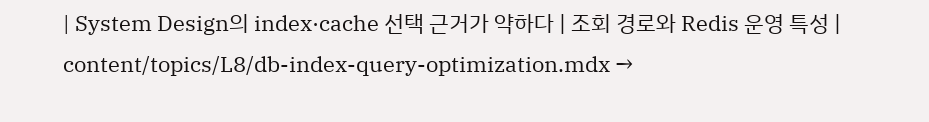| System Design의 index·cache 선택 근거가 약하다 | 조회 경로와 Redis 운영 특성 | content/topics/L8/db-index-query-optimization.mdx →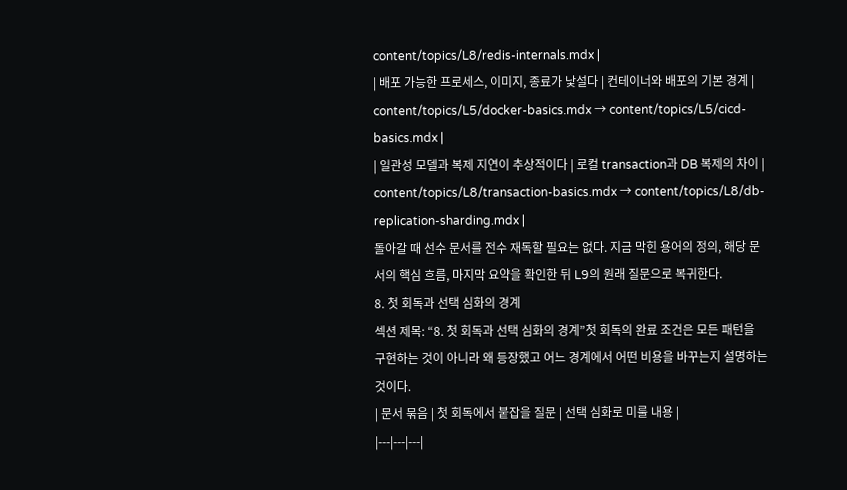content/topics/L8/redis-internals.mdx |
| 배포 가능한 프로세스, 이미지, 종료가 낯설다 | 컨테이너와 배포의 기본 경계 | content/topics/L5/docker-basics.mdx → content/topics/L5/cicd-basics.mdx |
| 일관성 모델과 복제 지연이 추상적이다 | 로컬 transaction과 DB 복제의 차이 | content/topics/L8/transaction-basics.mdx → content/topics/L8/db-replication-sharding.mdx |
돌아갈 때 선수 문서를 전수 재독할 필요는 없다. 지금 막힌 용어의 정의, 해당 문서의 핵심 흐름, 마지막 요약을 확인한 뒤 L9의 원래 질문으로 복귀한다.
8. 첫 회독과 선택 심화의 경계
섹션 제목: “8. 첫 회독과 선택 심화의 경계”첫 회독의 완료 조건은 모든 패턴을 구현하는 것이 아니라 왜 등장했고 어느 경계에서 어떤 비용을 바꾸는지 설명하는 것이다.
| 문서 묶음 | 첫 회독에서 붙잡을 질문 | 선택 심화로 미룰 내용 |
|---|---|---|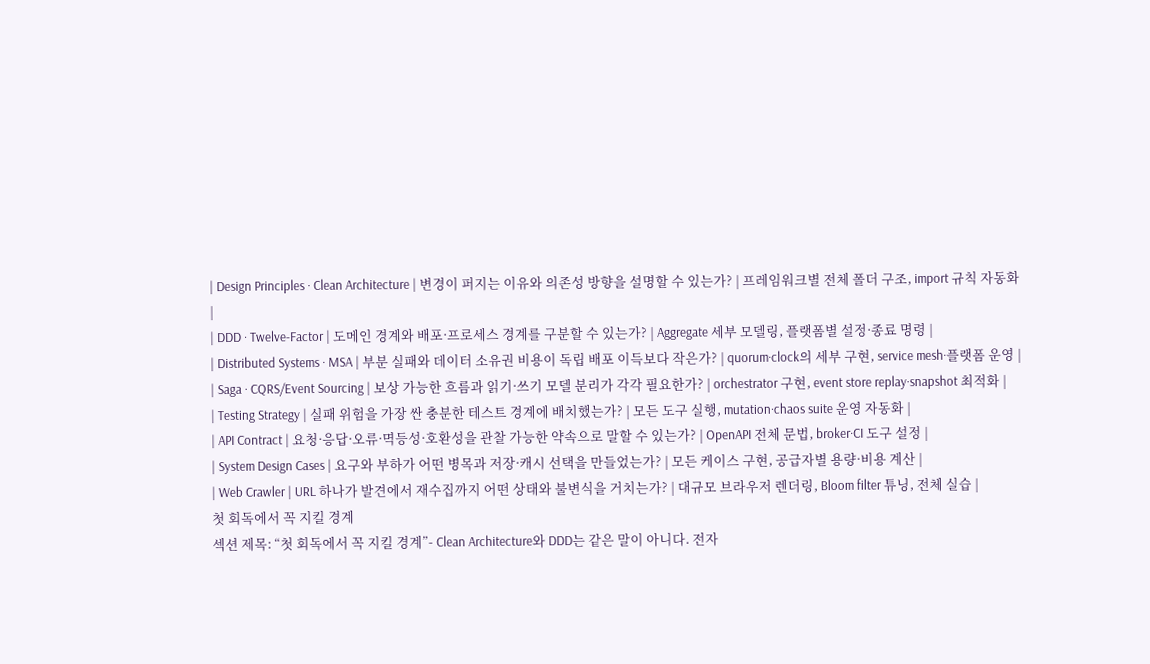| Design Principles · Clean Architecture | 변경이 퍼지는 이유와 의존성 방향을 설명할 수 있는가? | 프레임워크별 전체 폴더 구조, import 규칙 자동화 |
| DDD · Twelve-Factor | 도메인 경계와 배포·프로세스 경계를 구분할 수 있는가? | Aggregate 세부 모델링, 플랫폼별 설정·종료 명령 |
| Distributed Systems · MSA | 부분 실패와 데이터 소유권 비용이 독립 배포 이득보다 작은가? | quorum·clock의 세부 구현, service mesh·플랫폼 운영 |
| Saga · CQRS/Event Sourcing | 보상 가능한 흐름과 읽기·쓰기 모델 분리가 각각 필요한가? | orchestrator 구현, event store replay·snapshot 최적화 |
| Testing Strategy | 실패 위험을 가장 싼 충분한 테스트 경계에 배치했는가? | 모든 도구 실행, mutation·chaos suite 운영 자동화 |
| API Contract | 요청·응답·오류·멱등성·호환성을 관찰 가능한 약속으로 말할 수 있는가? | OpenAPI 전체 문법, broker·CI 도구 설정 |
| System Design Cases | 요구와 부하가 어떤 병목과 저장·캐시 선택을 만들었는가? | 모든 케이스 구현, 공급자별 용량·비용 계산 |
| Web Crawler | URL 하나가 발견에서 재수집까지 어떤 상태와 불변식을 거치는가? | 대규모 브라우저 렌더링, Bloom filter 튜닝, 전체 실습 |
첫 회독에서 꼭 지킬 경계
섹션 제목: “첫 회독에서 꼭 지킬 경계”- Clean Architecture와 DDD는 같은 말이 아니다. 전자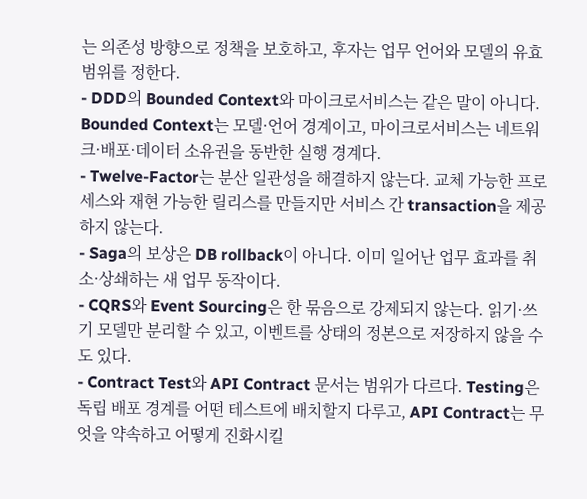는 의존성 방향으로 정책을 보호하고, 후자는 업무 언어와 모델의 유효 범위를 정한다.
- DDD의 Bounded Context와 마이크로서비스는 같은 말이 아니다. Bounded Context는 모델·언어 경계이고, 마이크로서비스는 네트워크·배포·데이터 소유권을 동반한 실행 경계다.
- Twelve-Factor는 분산 일관성을 해결하지 않는다. 교체 가능한 프로세스와 재현 가능한 릴리스를 만들지만 서비스 간 transaction을 제공하지 않는다.
- Saga의 보상은 DB rollback이 아니다. 이미 일어난 업무 효과를 취소·상쇄하는 새 업무 동작이다.
- CQRS와 Event Sourcing은 한 묶음으로 강제되지 않는다. 읽기·쓰기 모델만 분리할 수 있고, 이벤트를 상태의 정본으로 저장하지 않을 수도 있다.
- Contract Test와 API Contract 문서는 범위가 다르다. Testing은 독립 배포 경계를 어떤 테스트에 배치할지 다루고, API Contract는 무엇을 약속하고 어떻게 진화시킬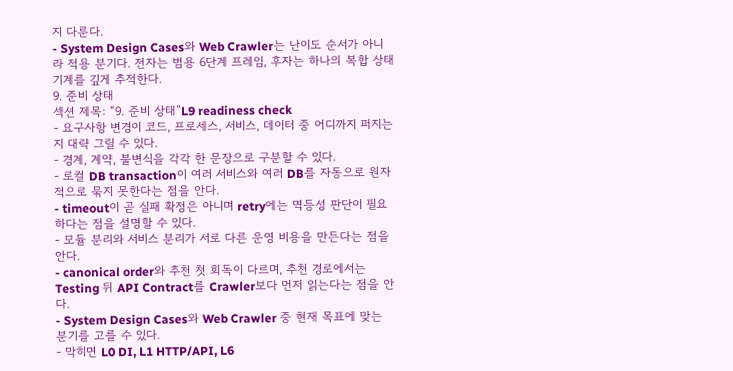지 다룬다.
- System Design Cases와 Web Crawler는 난이도 순서가 아니라 적용 분기다. 전자는 범용 6단계 프레임, 후자는 하나의 복합 상태 기계를 깊게 추적한다.
9. 준비 상태
섹션 제목: “9. 준비 상태”L9 readiness check
- 요구사항 변경이 코드, 프로세스, 서비스, 데이터 중 어디까지 퍼지는지 대략 그릴 수 있다.
- 경계, 계약, 불변식을 각각 한 문장으로 구분할 수 있다.
- 로컬 DB transaction이 여러 서비스와 여러 DB를 자동으로 원자적으로 묶지 못한다는 점을 안다.
- timeout이 곧 실패 확정은 아니며 retry에는 멱등성 판단이 필요하다는 점을 설명할 수 있다.
- 모듈 분리와 서비스 분리가 서로 다른 운영 비용을 만든다는 점을 안다.
- canonical order와 추천 첫 회독이 다르며, 추천 경로에서는 Testing 뒤 API Contract를 Crawler보다 먼저 읽는다는 점을 안다.
- System Design Cases와 Web Crawler 중 현재 목표에 맞는 분기를 고를 수 있다.
- 막히면 L0 DI, L1 HTTP/API, L6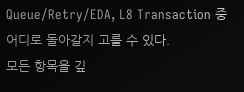Queue/Retry/EDA, L8 Transaction 중 어디로 돌아갈지 고를 수 있다.
모든 항목을 깊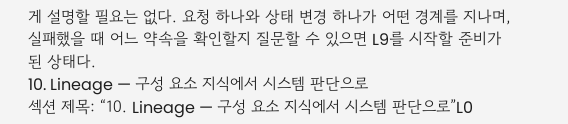게 설명할 필요는 없다. 요청 하나와 상태 변경 하나가 어떤 경계를 지나며, 실패했을 때 어느 약속을 확인할지 질문할 수 있으면 L9를 시작할 준비가 된 상태다.
10. Lineage — 구성 요소 지식에서 시스템 판단으로
섹션 제목: “10. Lineage — 구성 요소 지식에서 시스템 판단으로”L0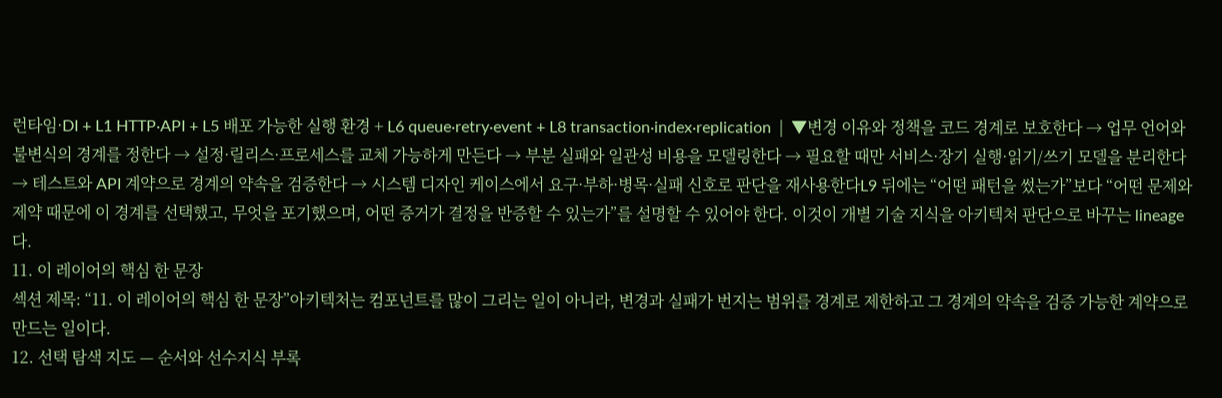런타임·DI + L1 HTTP·API + L5 배포 가능한 실행 환경 + L6 queue·retry·event + L8 transaction·index·replication │ ▼변경 이유와 정책을 코드 경계로 보호한다 → 업무 언어와 불변식의 경계를 정한다 → 설정·릴리스·프로세스를 교체 가능하게 만든다 → 부분 실패와 일관성 비용을 모델링한다 → 필요할 때만 서비스·장기 실행·읽기/쓰기 모델을 분리한다 → 테스트와 API 계약으로 경계의 약속을 검증한다 → 시스템 디자인 케이스에서 요구·부하·병목·실패 신호로 판단을 재사용한다L9 뒤에는 “어떤 패턴을 썼는가”보다 “어떤 문제와 제약 때문에 이 경계를 선택했고, 무엇을 포기했으며, 어떤 증거가 결정을 반증할 수 있는가”를 설명할 수 있어야 한다. 이것이 개별 기술 지식을 아키텍처 판단으로 바꾸는 lineage다.
11. 이 레이어의 핵심 한 문장
섹션 제목: “11. 이 레이어의 핵심 한 문장”아키텍처는 컴포넌트를 많이 그리는 일이 아니라, 변경과 실패가 번지는 범위를 경계로 제한하고 그 경계의 약속을 검증 가능한 계약으로 만드는 일이다.
12. 선택 탐색 지도 — 순서와 선수지식 부록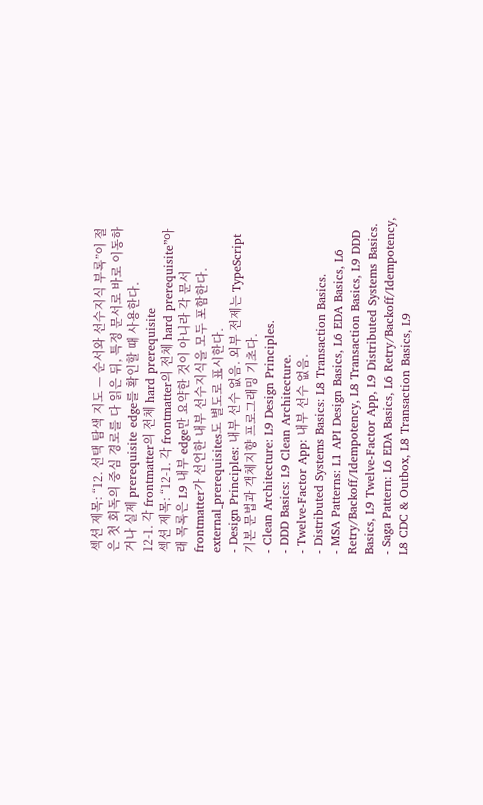섹션 제목: “12. 선택 탐색 지도 — 순서와 선수지식 부록”이 절은 첫 회독의 중심 경로를 다 읽은 뒤, 특정 문서로 바로 이동하거나 실제 prerequisite edge를 확인할 때 사용한다.
12-1. 각 frontmatter의 전체 hard prerequisite
섹션 제목: “12-1. 각 frontmatter의 전체 hard prerequisite”아래 목록은 L9 내부 edge만 요약한 것이 아니라 각 문서 frontmatter가 선언한 내부 선수지식을 모두 포함한다. external_prerequisites도 별도로 표시한다.
- Design Principles: 내부 선수 없음. 외부 전제는 TypeScript 기본 문법과 객체지향 프로그래밍 기초다.
- Clean Architecture: L9 Design Principles.
- DDD Basics: L9 Clean Architecture.
- Twelve-Factor App: 내부 선수 없음.
- Distributed Systems Basics: L8 Transaction Basics.
- MSA Patterns: L1 API Design Basics, L6 EDA Basics, L6 Retry/Backoff/Idempotency, L8 Transaction Basics, L9 DDD Basics, L9 Twelve-Factor App, L9 Distributed Systems Basics.
- Saga Pattern: L6 EDA Basics, L6 Retry/Backoff/Idempotency, L8 CDC & Outbox, L8 Transaction Basics, L9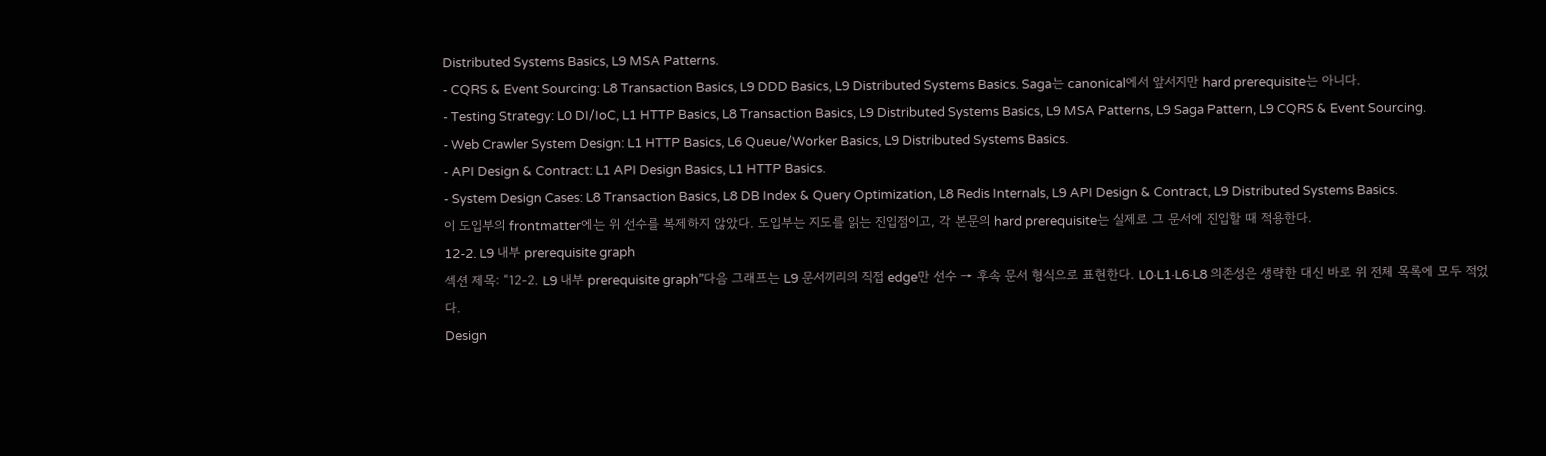Distributed Systems Basics, L9 MSA Patterns.
- CQRS & Event Sourcing: L8 Transaction Basics, L9 DDD Basics, L9 Distributed Systems Basics. Saga는 canonical에서 앞서지만 hard prerequisite는 아니다.
- Testing Strategy: L0 DI/IoC, L1 HTTP Basics, L8 Transaction Basics, L9 Distributed Systems Basics, L9 MSA Patterns, L9 Saga Pattern, L9 CQRS & Event Sourcing.
- Web Crawler System Design: L1 HTTP Basics, L6 Queue/Worker Basics, L9 Distributed Systems Basics.
- API Design & Contract: L1 API Design Basics, L1 HTTP Basics.
- System Design Cases: L8 Transaction Basics, L8 DB Index & Query Optimization, L8 Redis Internals, L9 API Design & Contract, L9 Distributed Systems Basics.
이 도입부의 frontmatter에는 위 선수를 복제하지 않았다. 도입부는 지도를 읽는 진입점이고, 각 본문의 hard prerequisite는 실제로 그 문서에 진입할 때 적용한다.
12-2. L9 내부 prerequisite graph
섹션 제목: “12-2. L9 내부 prerequisite graph”다음 그래프는 L9 문서끼리의 직접 edge만 선수 → 후속 문서 형식으로 표현한다. L0·L1·L6·L8 의존성은 생략한 대신 바로 위 전체 목록에 모두 적었다.
Design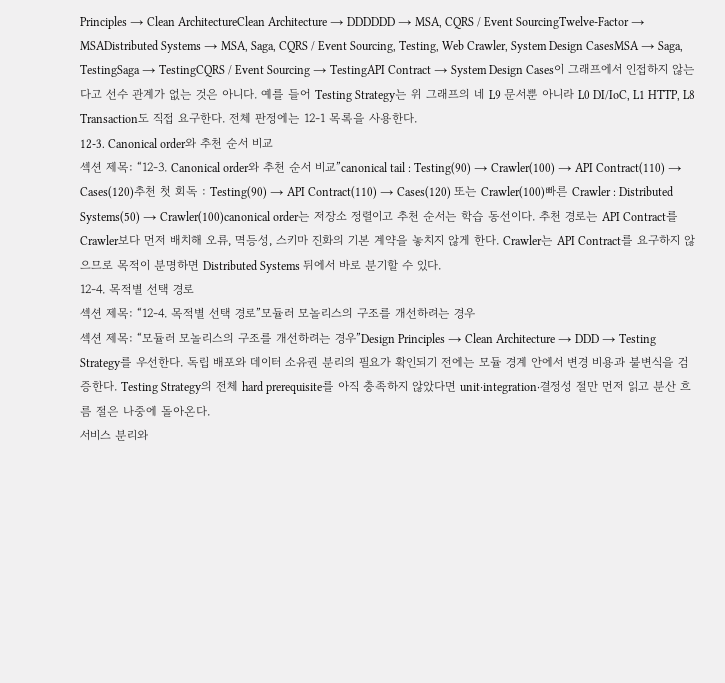Principles → Clean ArchitectureClean Architecture → DDDDDD → MSA, CQRS / Event SourcingTwelve-Factor → MSADistributed Systems → MSA, Saga, CQRS / Event Sourcing, Testing, Web Crawler, System Design CasesMSA → Saga, TestingSaga → TestingCQRS / Event Sourcing → TestingAPI Contract → System Design Cases이 그래프에서 인접하지 않는다고 선수 관계가 없는 것은 아니다. 예를 들어 Testing Strategy는 위 그래프의 네 L9 문서뿐 아니라 L0 DI/IoC, L1 HTTP, L8 Transaction도 직접 요구한다. 전체 판정에는 12-1 목록을 사용한다.
12-3. Canonical order와 추천 순서 비교
섹션 제목: “12-3. Canonical order와 추천 순서 비교”canonical tail : Testing(90) → Crawler(100) → API Contract(110) → Cases(120)추천 첫 회독 : Testing(90) → API Contract(110) → Cases(120) 또는 Crawler(100)빠른 Crawler : Distributed Systems(50) → Crawler(100)canonical order는 저장소 정렬이고 추천 순서는 학습 동선이다. 추천 경로는 API Contract를 Crawler보다 먼저 배치해 오류, 멱등성, 스키마 진화의 기본 계약을 놓치지 않게 한다. Crawler는 API Contract를 요구하지 않으므로 목적이 분명하면 Distributed Systems 뒤에서 바로 분기할 수 있다.
12-4. 목적별 선택 경로
섹션 제목: “12-4. 목적별 선택 경로”모듈러 모놀리스의 구조를 개선하려는 경우
섹션 제목: “모듈러 모놀리스의 구조를 개선하려는 경우”Design Principles → Clean Architecture → DDD → Testing Strategy를 우선한다. 독립 배포와 데이터 소유권 분리의 필요가 확인되기 전에는 모듈 경계 안에서 변경 비용과 불변식을 검증한다. Testing Strategy의 전체 hard prerequisite를 아직 충족하지 않았다면 unit·integration·결정성 절만 먼저 읽고 분산 흐름 절은 나중에 돌아온다.
서비스 분리와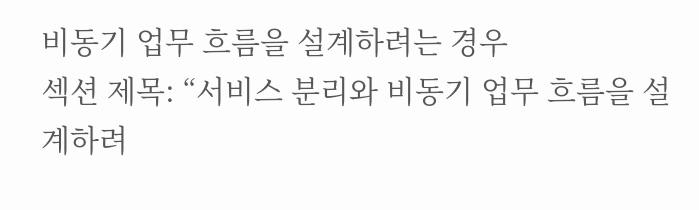비동기 업무 흐름을 설계하려는 경우
섹션 제목: “서비스 분리와 비동기 업무 흐름을 설계하려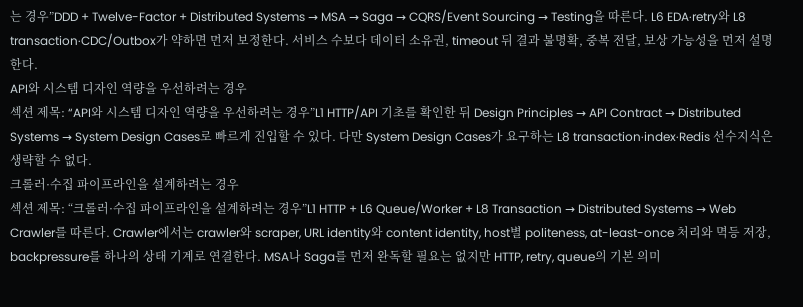는 경우”DDD + Twelve-Factor + Distributed Systems → MSA → Saga → CQRS/Event Sourcing → Testing을 따른다. L6 EDA·retry와 L8 transaction·CDC/Outbox가 약하면 먼저 보정한다. 서비스 수보다 데이터 소유권, timeout 뒤 결과 불명확, 중복 전달, 보상 가능성을 먼저 설명한다.
API와 시스템 디자인 역량을 우선하려는 경우
섹션 제목: “API와 시스템 디자인 역량을 우선하려는 경우”L1 HTTP/API 기초를 확인한 뒤 Design Principles → API Contract → Distributed Systems → System Design Cases로 빠르게 진입할 수 있다. 다만 System Design Cases가 요구하는 L8 transaction·index·Redis 선수지식은 생략할 수 없다.
크롤러·수집 파이프라인을 설계하려는 경우
섹션 제목: “크롤러·수집 파이프라인을 설계하려는 경우”L1 HTTP + L6 Queue/Worker + L8 Transaction → Distributed Systems → Web Crawler를 따른다. Crawler에서는 crawler와 scraper, URL identity와 content identity, host별 politeness, at-least-once 처리와 멱등 저장, backpressure를 하나의 상태 기계로 연결한다. MSA나 Saga를 먼저 완독할 필요는 없지만 HTTP, retry, queue의 기본 의미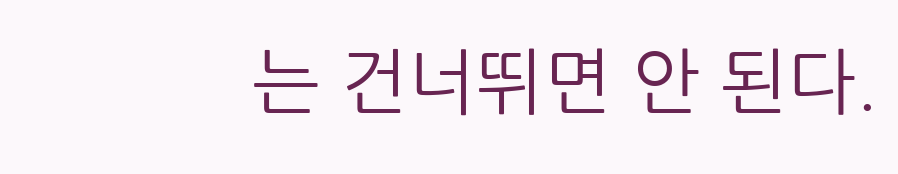는 건너뛰면 안 된다.